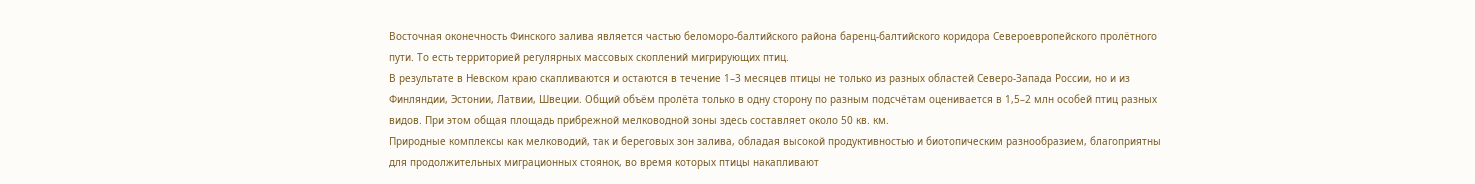Восточная оконечность Финского залива является частью беломоро-балтийского района баренц-балтийского коридора Североевропейского пролётного пути. То есть территорией регулярных массовых скоплений мигрирующих птиц.
В результате в Невском краю скапливаются и остаются в течение 1–3 месяцев птицы не только из разных областей Северо-Запада России, но и из Финляндии, Эстонии, Латвии, Швеции. Общий объём пролёта только в одну сторону по разным подсчётам оценивается в 1,5–2 млн особей птиц разных видов. При этом общая площадь прибрежной мелководной зоны здесь составляет около 50 кв. км.
Природные комплексы как мелководий, так и береговых зон залива, обладая высокой продуктивностью и биотопическим разнообразием, благоприятны для продолжительных миграционных стоянок, во время которых птицы накапливают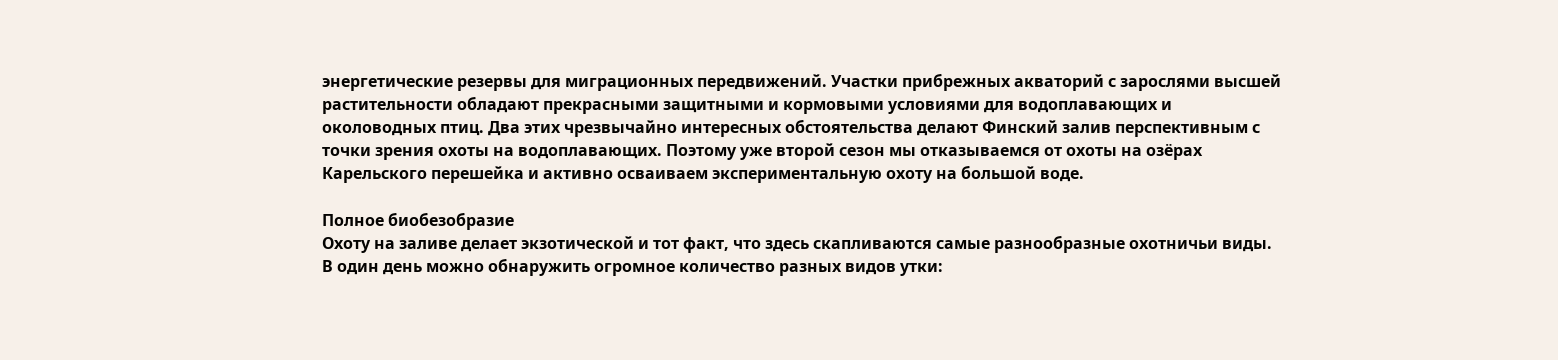энергетические резервы для миграционных передвижений. Участки прибрежных акваторий с зарослями высшей растительности обладают прекрасными защитными и кормовыми условиями для водоплавающих и околоводных птиц. Два этих чрезвычайно интересных обстоятельства делают Финский залив перспективным с точки зрения охоты на водоплавающих. Поэтому уже второй сезон мы отказываемся от охоты на озёрах Карельского перешейка и активно осваиваем экспериментальную охоту на большой воде.

Полное биобезобразие
Охоту на заливе делает экзотической и тот факт, что здесь скапливаются самые разнообразные охотничьи виды. В один день можно обнаружить огромное количество разных видов утки: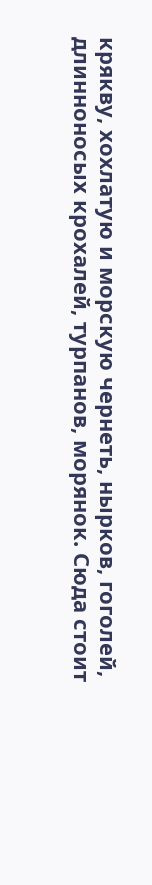крякву, хохлатую и морскую чернеть, нырков, гоголей, длинноносых крохалей, турпанов, морянок. Сюда стоит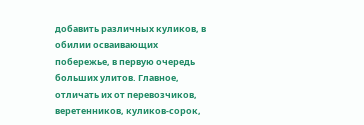добавить различных куликов, в обилии осваивающих побережье, в первую очередь больших улитов. Главное, отличать их от перевозчиков, веретенников, куликов-сорок,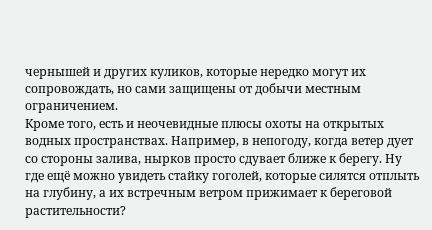чернышей и других куликов, которые нередко могут их сопровождать, но сами защищены от добычи местным ограничением.
Кроме того, есть и неочевидные плюсы охоты на открытых водных пространствах. Например, в непогоду, когда ветер дует со стороны залива, нырков просто сдувает ближе к берегу. Ну где ещё можно увидеть стайку гоголей, которые силятся отплыть на глубину, а их встречным ветром прижимает к береговой растительности?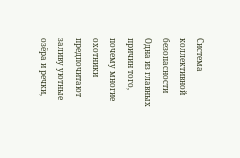Система коллективной безопасности
Одна из главных причин того, почему многие охотники предпочитают заливу уютные озёра и речки,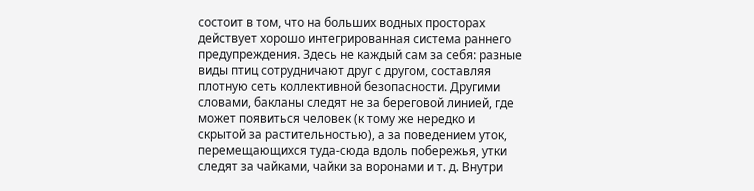состоит в том, что на больших водных просторах действует хорошо интегрированная система раннего предупреждения. Здесь не каждый сам за себя: разные виды птиц сотрудничают друг с другом, составляя плотную сеть коллективной безопасности. Другими словами, бакланы следят не за береговой линией, где может появиться человек (к тому же нередко и скрытой за растительностью), а за поведением уток, перемещающихся туда-сюда вдоль побережья, утки следят за чайками, чайки за воронами и т. д. Внутри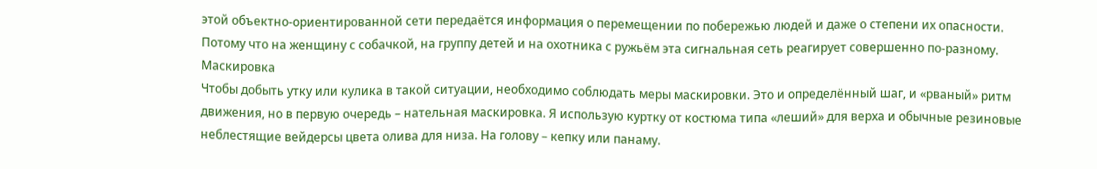этой объектно-ориентированной сети передаётся информация о перемещении по побережью людей и даже о степени их опасности. Потому что на женщину с собачкой, на группу детей и на охотника с ружьём эта сигнальная сеть реагирует совершенно по-разному.
Маскировка
Чтобы добыть утку или кулика в такой ситуации, необходимо соблюдать меры маскировки. Это и определённый шаг, и «рваный» ритм движения, но в первую очередь – нательная маскировка. Я использую куртку от костюма типа «леший» для верха и обычные резиновые неблестящие вейдерсы цвета олива для низа. На голову – кепку или панаму.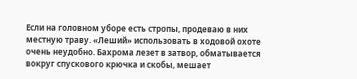Если на головном уборе есть стропы, продеваю в них местную траву. «Леший» использовать в ходовой охоте очень неудобно. Бахрома лезет в затвор, обматывается вокруг спускового крючка и скобы, мешает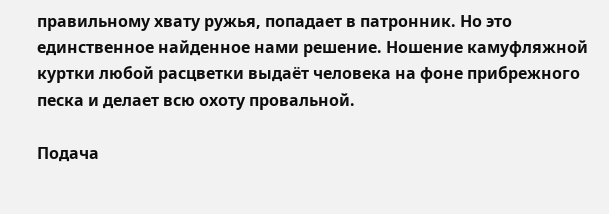правильному хвату ружья, попадает в патронник. Но это единственное найденное нами решение. Ношение камуфляжной куртки любой расцветки выдаёт человека на фоне прибрежного песка и делает всю охоту провальной.

Подача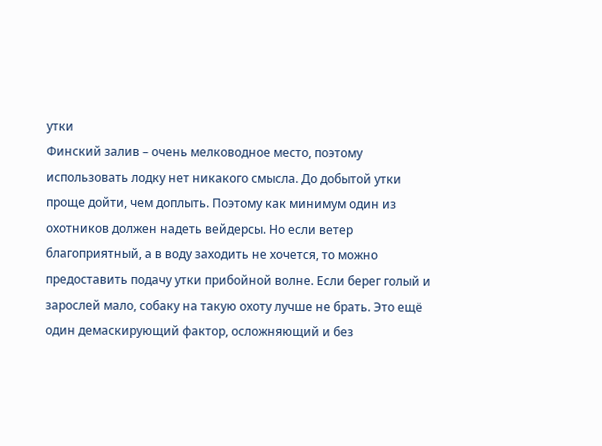утки
Финский залив – очень мелководное место, поэтому использовать лодку нет никакого смысла. До добытой утки проще дойти, чем доплыть. Поэтому как минимум один из охотников должен надеть вейдерсы. Но если ветер благоприятный, а в воду заходить не хочется, то можно предоставить подачу утки прибойной волне. Если берег голый и зарослей мало, собаку на такую охоту лучше не брать. Это ещё один демаскирующий фактор, осложняющий и без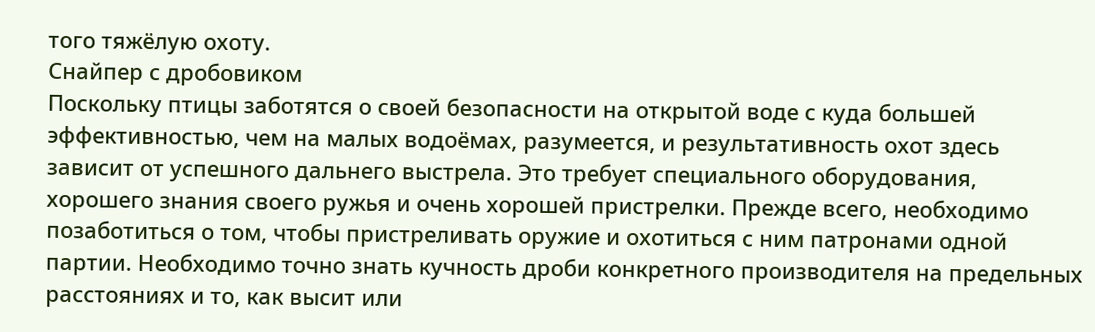того тяжёлую охоту.
Снайпер с дробовиком
Поскольку птицы заботятся о своей безопасности на открытой воде с куда большей эффективностью, чем на малых водоёмах, разумеется, и результативность охот здесь зависит от успешного дальнего выстрела. Это требует специального оборудования, хорошего знания своего ружья и очень хорошей пристрелки. Прежде всего, необходимо позаботиться о том, чтобы пристреливать оружие и охотиться с ним патронами одной партии. Необходимо точно знать кучность дроби конкретного производителя на предельных расстояниях и то, как высит или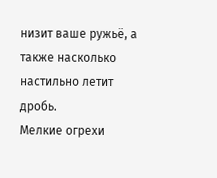низит ваше ружьё, а также насколько настильно летит дробь.
Мелкие огрехи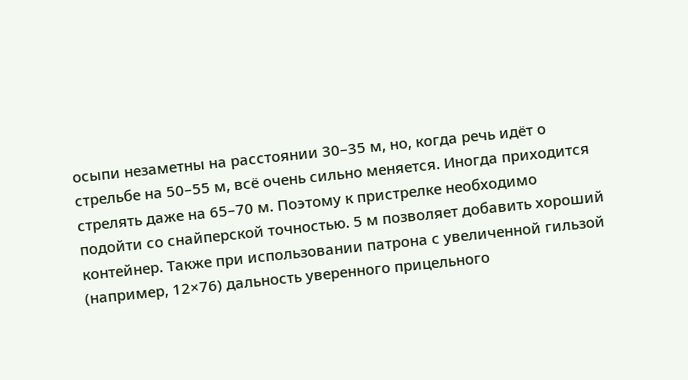осыпи незаметны на расстоянии 30–35 м, но, когда речь идёт о стрельбе на 50–55 м, всё очень сильно меняется. Иногда приходится стрелять даже на 65–70 м. Поэтому к пристрелке необходимо подойти со снайперской точностью. 5 м позволяет добавить хороший контейнер. Также при использовании патрона с увеличенной гильзой (например, 12×76) дальность уверенного прицельного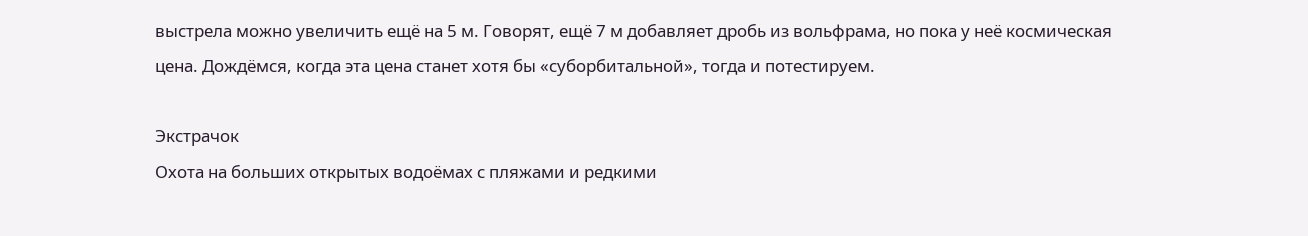выстрела можно увеличить ещё на 5 м. Говорят, ещё 7 м добавляет дробь из вольфрама, но пока у неё космическая цена. Дождёмся, когда эта цена станет хотя бы «суборбитальной», тогда и потестируем.

Экстрачок
Охота на больших открытых водоёмах с пляжами и редкими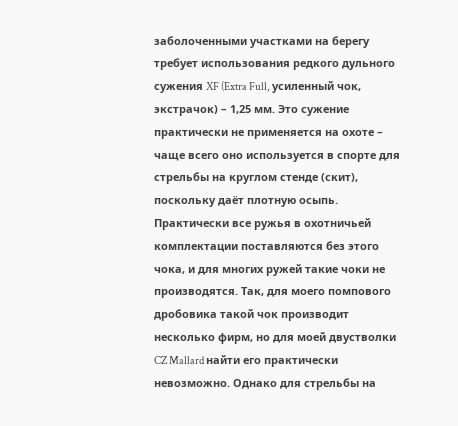заболоченными участками на берегу требует использования редкого дульного сужения XF (Extra Full, усиленный чок, экстрачок) – 1,25 мм. Это сужение практически не применяется на охоте – чаще всего оно используется в спорте для стрельбы на круглом стенде (скит), поскольку даёт плотную осыпь. Практически все ружья в охотничьей комплектации поставляются без этого чока, и для многих ружей такие чоки не производятся. Так, для моего помпового дробовика такой чок производит несколько фирм, но для моей двустволки CZ Mallard найти его практически невозможно. Однако для стрельбы на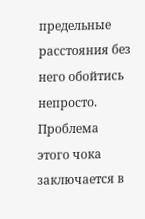предельные расстояния без него обойтись непросто.
Проблема этого чока заключается в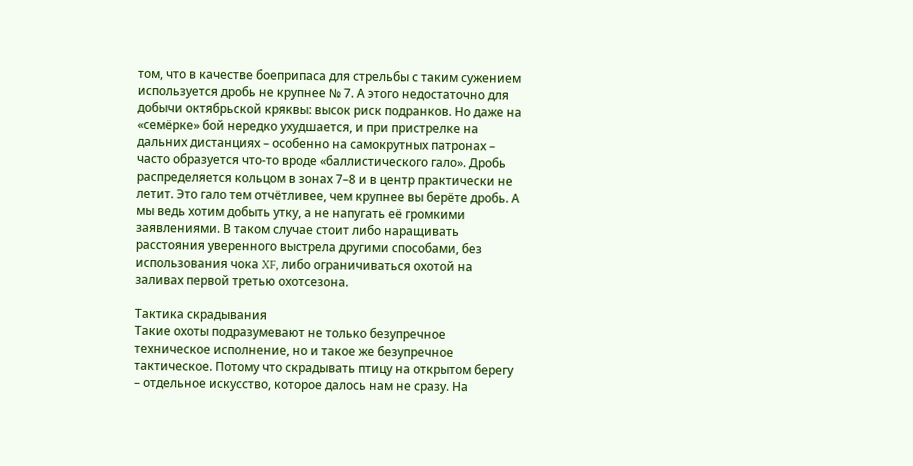том, что в качестве боеприпаса для стрельбы с таким сужением используется дробь не крупнее № 7. А этого недостаточно для добычи октябрьской кряквы: высок риск подранков. Но даже на «семёрке» бой нередко ухудшается, и при пристрелке на дальних дистанциях – особенно на самокрутных патронах – часто образуется что-то вроде «баллистического гало». Дробь распределяется кольцом в зонах 7–8 и в центр практически не летит. Это гало тем отчётливее, чем крупнее вы берёте дробь. А мы ведь хотим добыть утку, а не напугать её громкими заявлениями. В таком случае стоит либо наращивать расстояния уверенного выстрела другими способами, без использования чока XF, либо ограничиваться охотой на заливах первой третью охотсезона.

Тактика скрадывания
Такие охоты подразумевают не только безупречное техническое исполнение, но и такое же безупречное тактическое. Потому что скрадывать птицу на открытом берегу – отдельное искусство, которое далось нам не сразу. На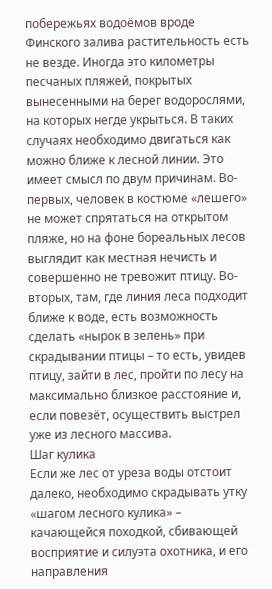побережьях водоёмов вроде Финского залива растительность есть не везде. Иногда это километры песчаных пляжей, покрытых вынесенными на берег водорослями, на которых негде укрыться. В таких случаях необходимо двигаться как можно ближе к лесной линии. Это имеет смысл по двум причинам. Во-первых, человек в костюме «лешего» не может спрятаться на открытом пляже, но на фоне бореальных лесов выглядит как местная нечисть и совершенно не тревожит птицу. Во-вторых, там, где линия леса подходит ближе к воде, есть возможность сделать «нырок в зелень» при скрадывании птицы – то есть, увидев птицу, зайти в лес, пройти по лесу на максимально близкое расстояние и, если повезёт, осуществить выстрел уже из лесного массива.
Шаг кулика
Если же лес от уреза воды отстоит далеко, необходимо скрадывать утку «шагом лесного кулика» – качающейся походкой, сбивающей восприятие и силуэта охотника, и его направления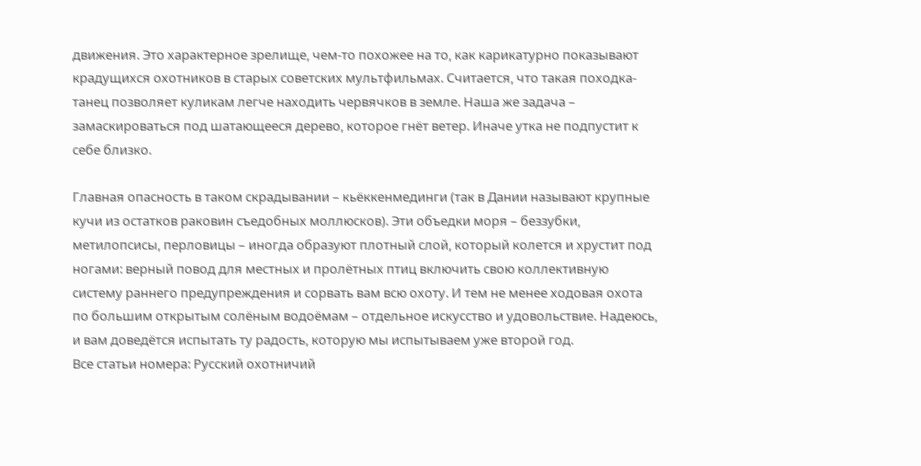движения. Это характерное зрелище, чем-то похожее на то, как карикатурно показывают крадущихся охотников в старых советских мультфильмах. Считается, что такая походка-танец позволяет куликам легче находить червячков в земле. Наша же задача – замаскироваться под шатающееся дерево, которое гнёт ветер. Иначе утка не подпустит к себе близко.

Главная опасность в таком скрадывании – кьёккенмединги (так в Дании называют крупные кучи из остатков раковин съедобных моллюсков). Эти объедки моря – беззубки, метилопсисы, перловицы – иногда образуют плотный слой, который колется и хрустит под ногами: верный повод для местных и пролётных птиц включить свою коллективную систему раннего предупреждения и сорвать вам всю охоту. И тем не менее ходовая охота по большим открытым солёным водоёмам – отдельное искусство и удовольствие. Надеюсь, и вам доведётся испытать ту радость, которую мы испытываем уже второй год.
Все статьи номера: Русский охотничий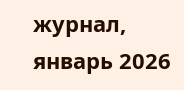журнал, январь 2026